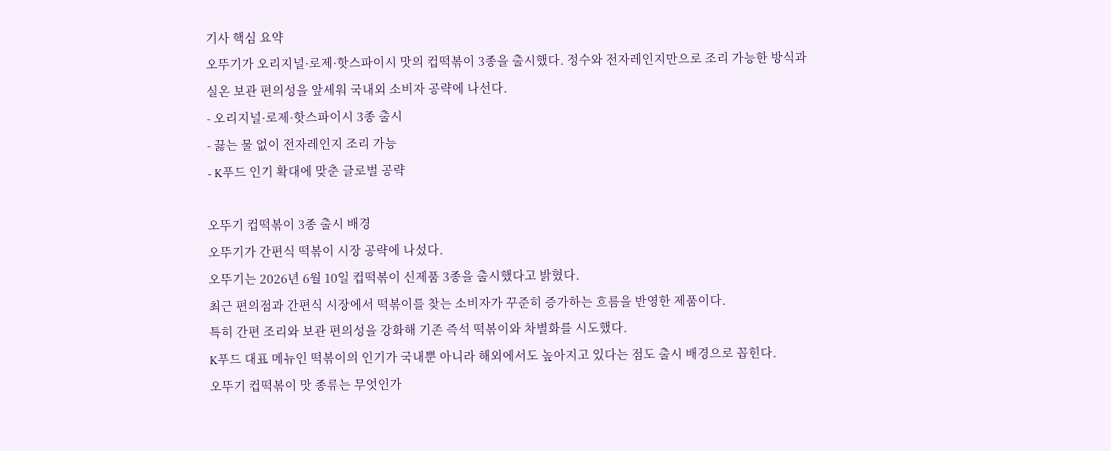기사 핵심 요약
오뚜기가 오리지널·로제·핫스파이시 맛의 컵떡볶이 3종을 출시했다. 정수와 전자레인지만으로 조리 가능한 방식과 실온 보관 편의성을 앞세워 국내외 소비자 공략에 나선다.
- 오리지널·로제·핫스파이시 3종 출시
- 끓는 물 없이 전자레인지 조리 가능
- K푸드 인기 확대에 맞춘 글로벌 공략

오뚜기 컵떡볶이 3종 출시 배경
오뚜기가 간편식 떡볶이 시장 공략에 나섰다.
오뚜기는 2026년 6월 10일 컵떡볶이 신제품 3종을 출시했다고 밝혔다.
최근 편의점과 간편식 시장에서 떡볶이를 찾는 소비자가 꾸준히 증가하는 흐름을 반영한 제품이다.
특히 간편 조리와 보관 편의성을 강화해 기존 즉석 떡볶이와 차별화를 시도했다.
K푸드 대표 메뉴인 떡볶이의 인기가 국내뿐 아니라 해외에서도 높아지고 있다는 점도 출시 배경으로 꼽힌다.
오뚜기 컵떡볶이 맛 종류는 무엇인가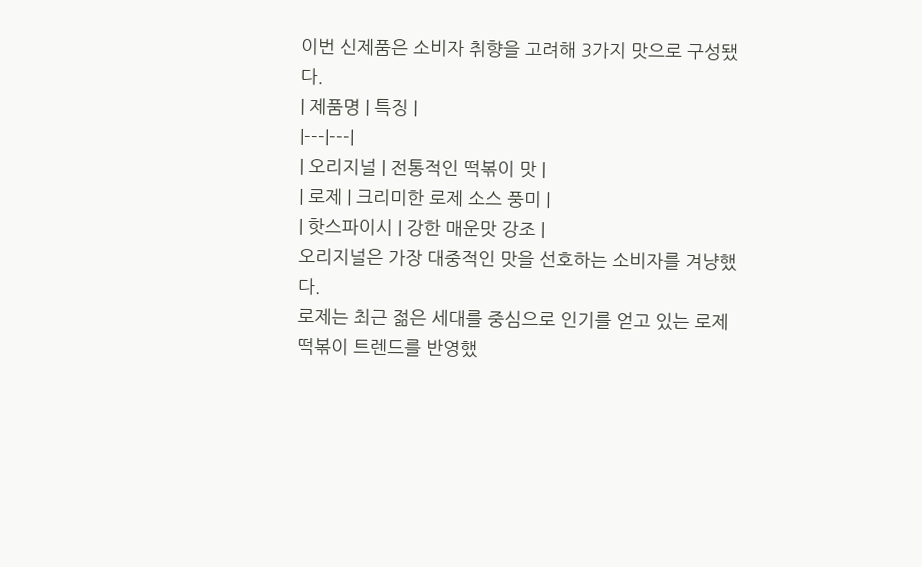이번 신제품은 소비자 취향을 고려해 3가지 맛으로 구성됐다.
| 제품명 | 특징 |
|---|---|
| 오리지널 | 전통적인 떡볶이 맛 |
| 로제 | 크리미한 로제 소스 풍미 |
| 핫스파이시 | 강한 매운맛 강조 |
오리지널은 가장 대중적인 맛을 선호하는 소비자를 겨냥했다.
로제는 최근 젊은 세대를 중심으로 인기를 얻고 있는 로제 떡볶이 트렌드를 반영했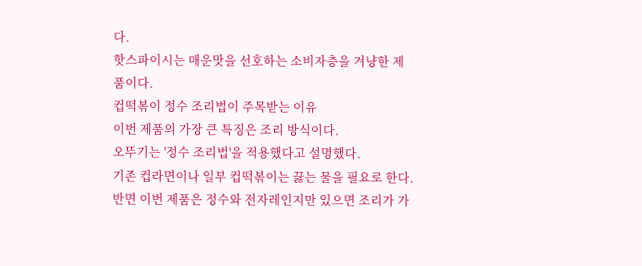다.
핫스파이시는 매운맛을 선호하는 소비자층을 겨냥한 제품이다.
컵떡볶이 정수 조리법이 주목받는 이유
이번 제품의 가장 큰 특징은 조리 방식이다.
오뚜기는 '정수 조리법'을 적용했다고 설명했다.
기존 컵라면이나 일부 컵떡볶이는 끓는 물을 필요로 한다.
반면 이번 제품은 정수와 전자레인지만 있으면 조리가 가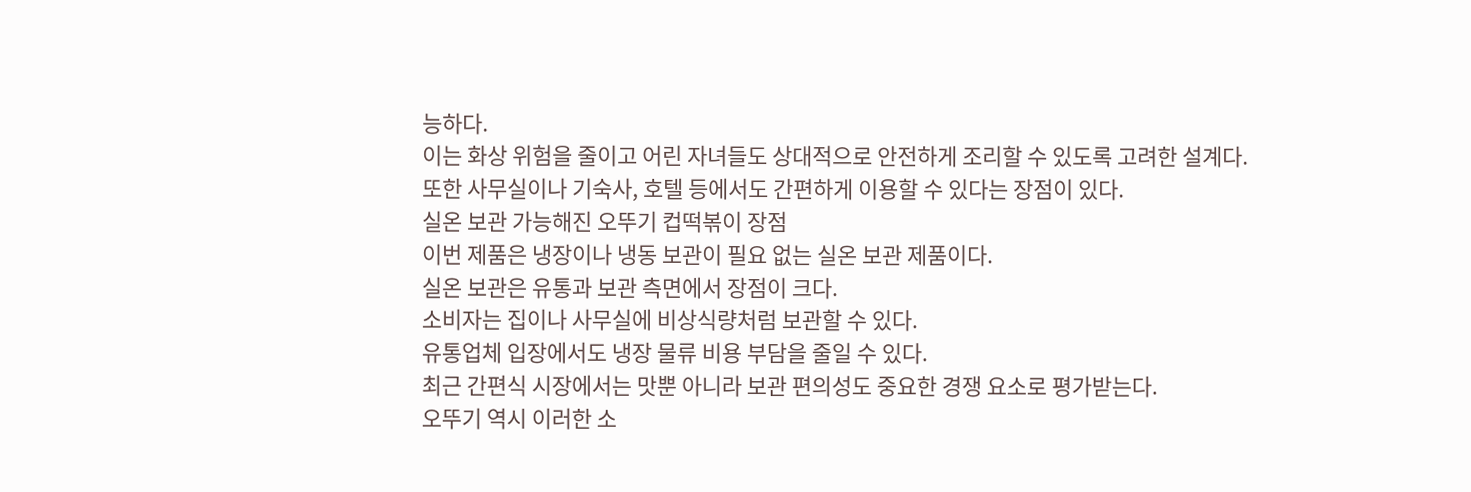능하다.
이는 화상 위험을 줄이고 어린 자녀들도 상대적으로 안전하게 조리할 수 있도록 고려한 설계다.
또한 사무실이나 기숙사, 호텔 등에서도 간편하게 이용할 수 있다는 장점이 있다.
실온 보관 가능해진 오뚜기 컵떡볶이 장점
이번 제품은 냉장이나 냉동 보관이 필요 없는 실온 보관 제품이다.
실온 보관은 유통과 보관 측면에서 장점이 크다.
소비자는 집이나 사무실에 비상식량처럼 보관할 수 있다.
유통업체 입장에서도 냉장 물류 비용 부담을 줄일 수 있다.
최근 간편식 시장에서는 맛뿐 아니라 보관 편의성도 중요한 경쟁 요소로 평가받는다.
오뚜기 역시 이러한 소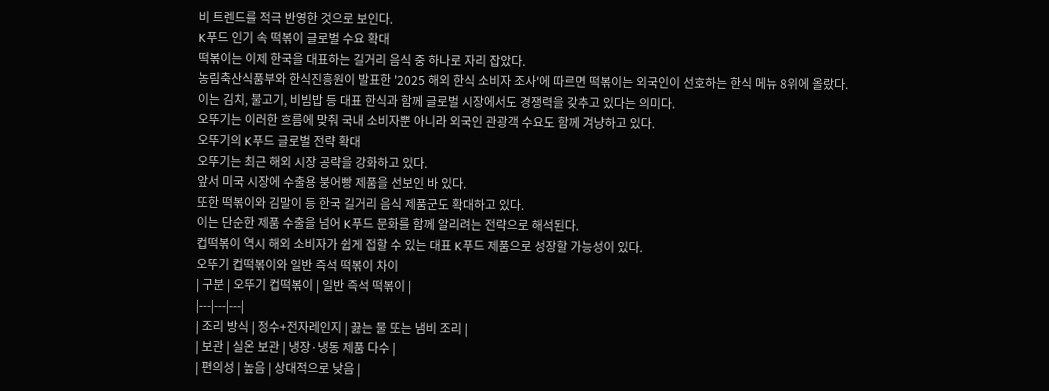비 트렌드를 적극 반영한 것으로 보인다.
K푸드 인기 속 떡볶이 글로벌 수요 확대
떡볶이는 이제 한국을 대표하는 길거리 음식 중 하나로 자리 잡았다.
농림축산식품부와 한식진흥원이 발표한 '2025 해외 한식 소비자 조사'에 따르면 떡볶이는 외국인이 선호하는 한식 메뉴 8위에 올랐다.
이는 김치, 불고기, 비빔밥 등 대표 한식과 함께 글로벌 시장에서도 경쟁력을 갖추고 있다는 의미다.
오뚜기는 이러한 흐름에 맞춰 국내 소비자뿐 아니라 외국인 관광객 수요도 함께 겨냥하고 있다.
오뚜기의 K푸드 글로벌 전략 확대
오뚜기는 최근 해외 시장 공략을 강화하고 있다.
앞서 미국 시장에 수출용 붕어빵 제품을 선보인 바 있다.
또한 떡볶이와 김말이 등 한국 길거리 음식 제품군도 확대하고 있다.
이는 단순한 제품 수출을 넘어 K푸드 문화를 함께 알리려는 전략으로 해석된다.
컵떡볶이 역시 해외 소비자가 쉽게 접할 수 있는 대표 K푸드 제품으로 성장할 가능성이 있다.
오뚜기 컵떡볶이와 일반 즉석 떡볶이 차이
| 구분 | 오뚜기 컵떡볶이 | 일반 즉석 떡볶이 |
|---|---|---|
| 조리 방식 | 정수+전자레인지 | 끓는 물 또는 냄비 조리 |
| 보관 | 실온 보관 | 냉장·냉동 제품 다수 |
| 편의성 | 높음 | 상대적으로 낮음 |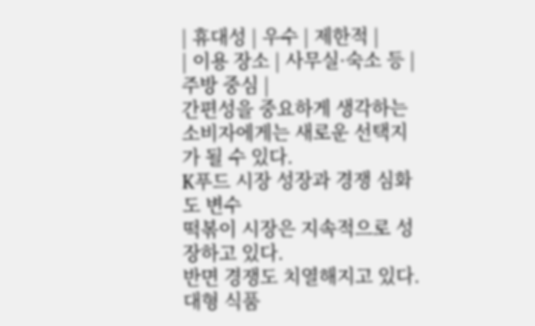| 휴대성 | 우수 | 제한적 |
| 이용 장소 | 사무실·숙소 등 | 주방 중심 |
간편성을 중요하게 생각하는 소비자에게는 새로운 선택지가 될 수 있다.
K푸드 시장 성장과 경쟁 심화도 변수
떡볶이 시장은 지속적으로 성장하고 있다.
반면 경쟁도 치열해지고 있다.
대형 식품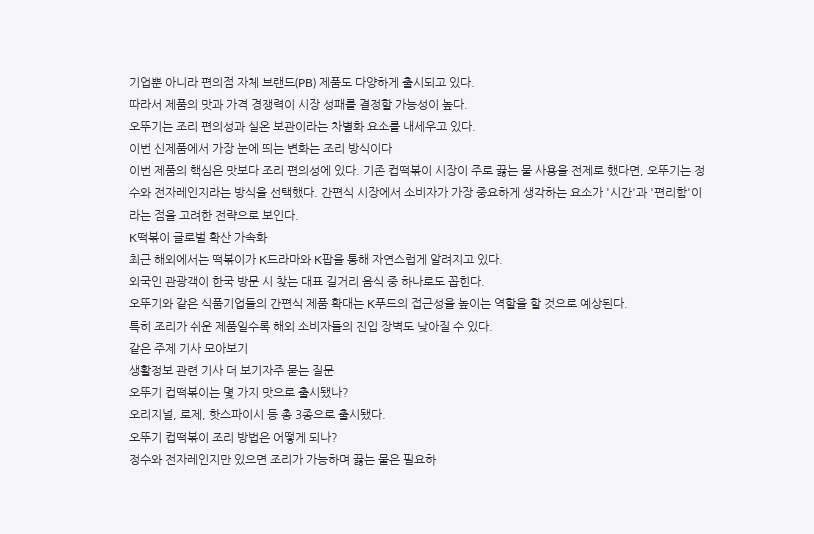기업뿐 아니라 편의점 자체 브랜드(PB) 제품도 다양하게 출시되고 있다.
따라서 제품의 맛과 가격 경쟁력이 시장 성패를 결정할 가능성이 높다.
오뚜기는 조리 편의성과 실온 보관이라는 차별화 요소를 내세우고 있다.
이번 신제품에서 가장 눈에 띄는 변화는 조리 방식이다
이번 제품의 핵심은 맛보다 조리 편의성에 있다. 기존 컵떡볶이 시장이 주로 끓는 물 사용을 전제로 했다면, 오뚜기는 정수와 전자레인지라는 방식을 선택했다. 간편식 시장에서 소비자가 가장 중요하게 생각하는 요소가 '시간'과 '편리함'이라는 점을 고려한 전략으로 보인다.
K떡볶이 글로벌 확산 가속화
최근 해외에서는 떡볶이가 K드라마와 K팝을 통해 자연스럽게 알려지고 있다.
외국인 관광객이 한국 방문 시 찾는 대표 길거리 음식 중 하나로도 꼽힌다.
오뚜기와 같은 식품기업들의 간편식 제품 확대는 K푸드의 접근성을 높이는 역할을 할 것으로 예상된다.
특히 조리가 쉬운 제품일수록 해외 소비자들의 진입 장벽도 낮아질 수 있다.
같은 주제 기사 모아보기
생활정보 관련 기사 더 보기자주 묻는 질문
오뚜기 컵떡볶이는 몇 가지 맛으로 출시됐나?
오리지널, 로제, 핫스파이시 등 총 3종으로 출시됐다.
오뚜기 컵떡볶이 조리 방법은 어떻게 되나?
정수와 전자레인지만 있으면 조리가 가능하며 끓는 물은 필요하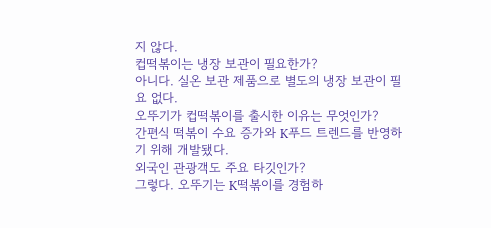지 않다.
컵떡볶이는 냉장 보관이 필요한가?
아니다. 실온 보관 제품으로 별도의 냉장 보관이 필요 없다.
오뚜기가 컵떡볶이를 출시한 이유는 무엇인가?
간편식 떡볶이 수요 증가와 K푸드 트렌드를 반영하기 위해 개발됐다.
외국인 관광객도 주요 타깃인가?
그렇다. 오뚜기는 K떡볶이를 경험하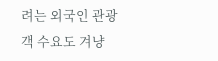려는 외국인 관광객 수요도 겨냥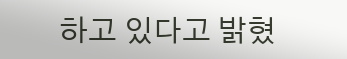하고 있다고 밝혔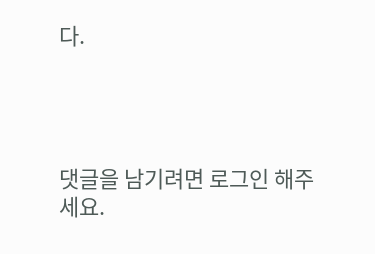다.




댓글을 남기려면 로그인 해주세요.